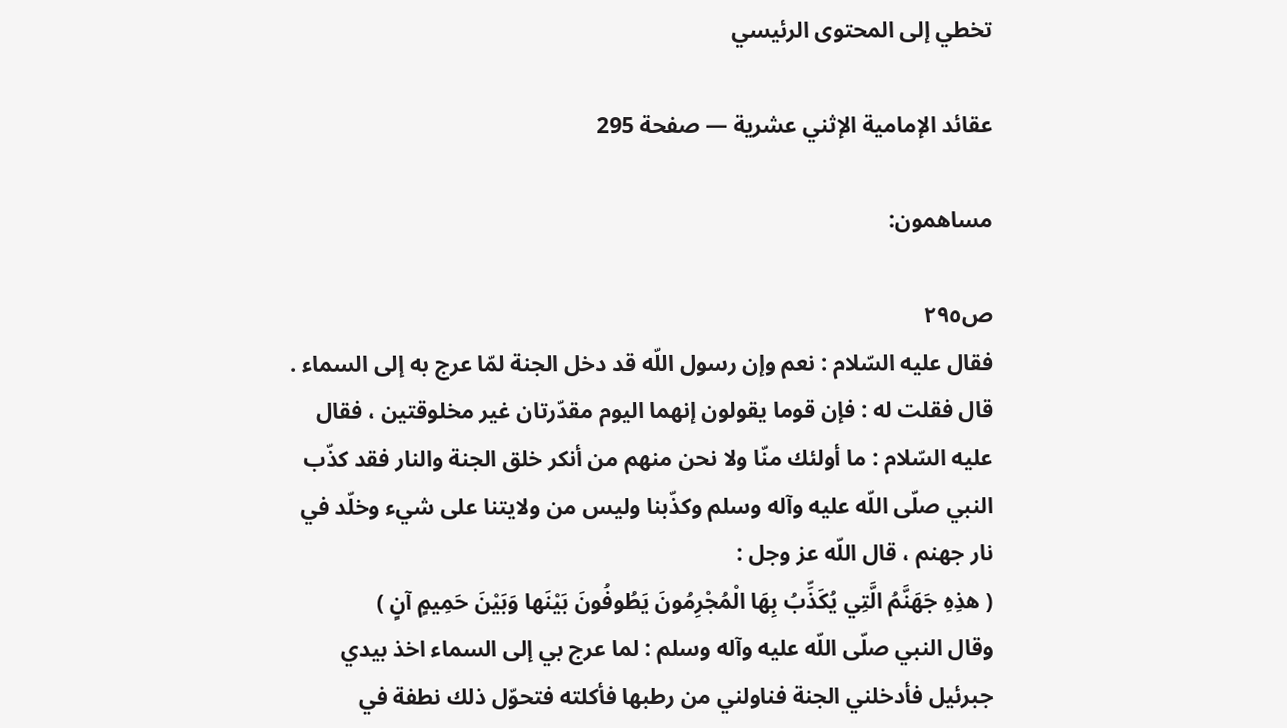تخطي إلى المحتوى الرئيسي

عقائد الإمامية الإثني عشرية — صفحة 295

مساهمون:

ص٢٩٥
فقال عليه السّلام : نعم وإن رسول اللّه قد دخل الجنة لمّا عرج به إلى السماء . قال فقلت له : فإن قوما يقولون إنهما اليوم مقدّرتان غير مخلوقتين ، فقال عليه السّلام : ما أولئك منّا ولا نحن منهم من أنكر خلق الجنة والنار فقد كذّب النبي صلّى اللّه عليه وآله وسلم وكذّبنا وليس من ولايتنا على شيء وخلّد في نار جهنم ، قال اللّه عز وجل :
( هذِهِ جَهَنَّمُ الَّتِي يُكَذِّبُ بِهَا الْمُجْرِمُونَ يَطُوفُونَ بَيْنَها وَبَيْنَ حَمِيمٍ آنٍ )
وقال النبي صلّى اللّه عليه وآله وسلم : لما عرج بي إلى السماء اخذ بيدي جبرئيل فأدخلني الجنة فناولني من رطبها فأكلته فتحوّل ذلك نطفة في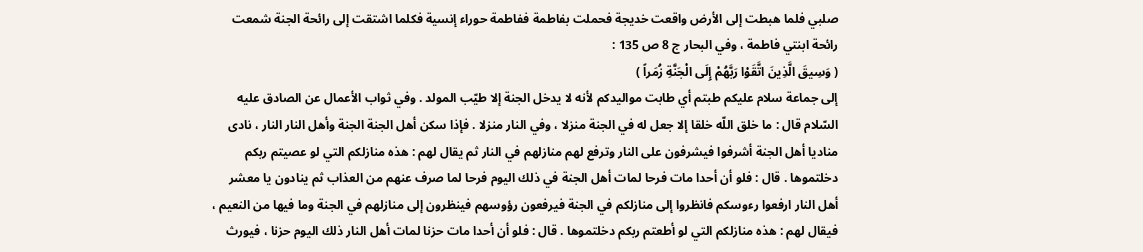صلبي فلما هبطت إلى الأرض واقعت خديجة فحملت بفاطمة ففاطمة حوراء إنسية فكلما اشتقت إلى رائحة الجنة شمعت رائحة ابنتي فاطمة ، وفي البحار ج 8 ص 135 :
( وَسِيقَ الَّذِينَ اتَّقَوْا رَبَّهُمْ إِلَى الْجَنَّةِ زُمَراً )
إلى جماعة سلام عليكم طبتم أي طابت مواليدكم لأنه لا يدخل الجنة إلا طيّب المولد . وفي ثواب الأعمال عن الصادق عليه السّلام قال : ما خلق اللّه خلقا إلا جعل له في الجنة منزلا ، وفي النار منزلا . فإذا سكن أهل الجنة الجنة وأهل النار النار ، نادى مناديا أهل الجنة أشرفوا فيشرفون على النار وترفع لهم منازلهم في النار ثم يقال لهم : هذه منازلكم التي لو عصيتم ربكم دخلتموها . قال : فلو أن أحدا مات فرحا لمات أهل الجنة في ذلك اليوم فرحا لما صرف عنهم من العذاب ثم ينادون يا معشر أهل النار ارفعوا رءوسكم فانظروا إلى منازلكم في الجنة فيرفعون رؤوسهم فينظرون إلى منازلهم في الجنة وما فيها من النعيم ، فيقال لهم : هذه منازلكم التي لو أطعتم ربكم دخلتموها . قال : فلو أن أحدا مات حزنا لمات أهل النار ذلك اليوم حزنا ، فيورث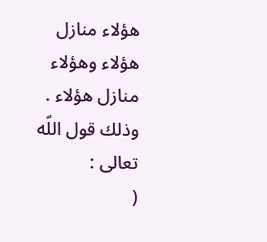هؤلاء منازل هؤلاء وهؤلاء منازل هؤلاء . وذلك قول اللّه تعالى :
(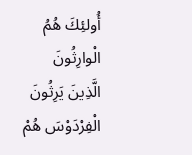أُولئِكَ هُمُ الْوارِثُونَ الَّذِينَ يَرِثُونَ الْفِرْدَوْسَ هُمْ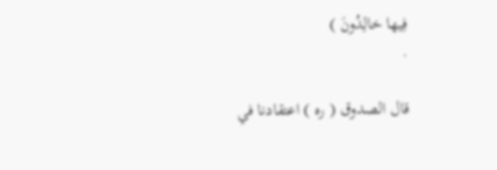فِيها خالِدُونَ )
.

قال الصدوق ( ره ) اعتقادنا في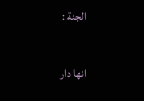الجنة :

انها دار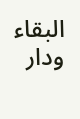البقاء ودار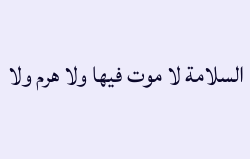السلامة لا موت فيها ولا هرم ولا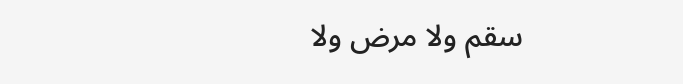سقم ولا مرض ولا